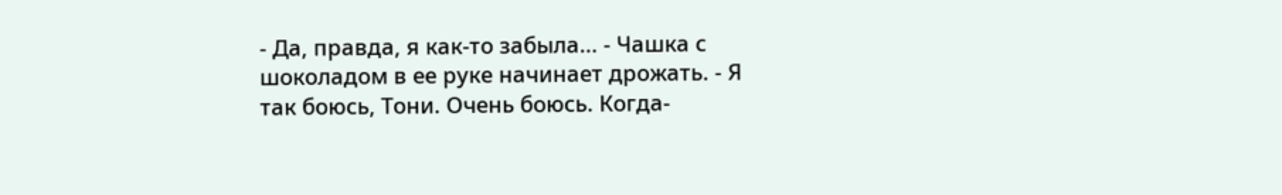- Да, правда, я как-то забыла... - Чашка с шоколадом в ее руке начинает дрожать. - Я так боюсь, Тони. Очень боюсь. Когда-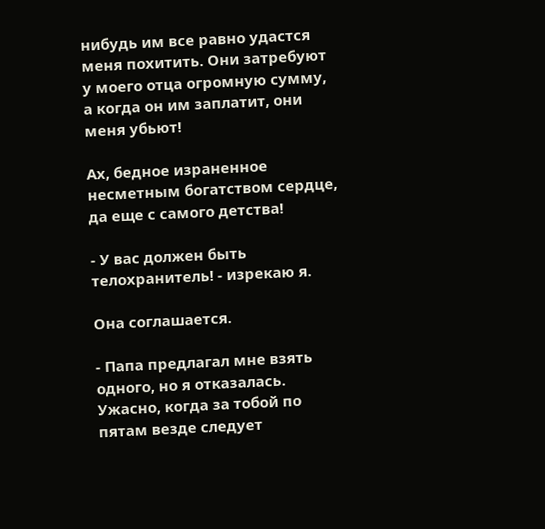нибудь им все равно удастся меня похитить. Они затребуют у моего отца огромную сумму, а когда он им заплатит, они меня убьют!

Ах, бедное израненное несметным богатством сердце, да еще с самого детства!

- У вас должен быть телохранитель! - изрекаю я.

Она соглашается.

- Папа предлагал мне взять одного, но я отказалась. Ужасно, когда за тобой по пятам везде следует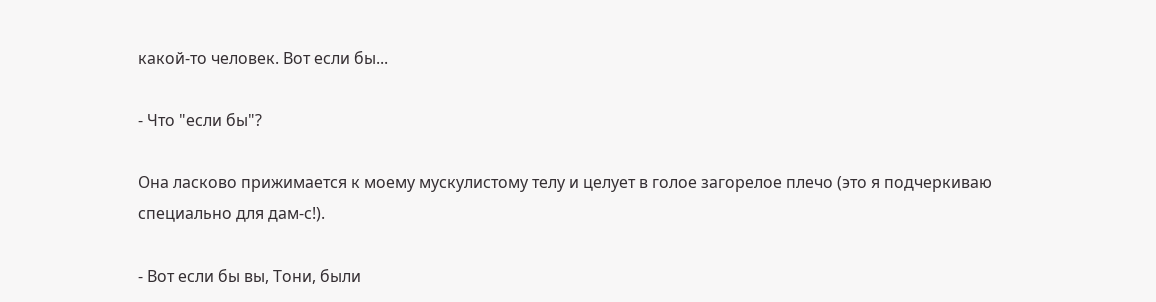какой-то человек. Вот если бы...

- Что "если бы"?

Она ласково прижимается к моему мускулистому телу и целует в голое загорелое плечо (это я подчеркиваю специально для дам-с!).

- Вот если бы вы, Тони, были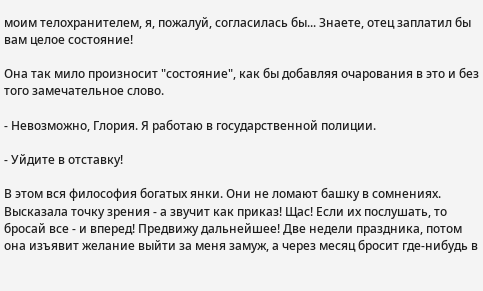моим телохранителем, я, пожалуй, согласилась бы... Знаете, отец заплатил бы вам целое состояние!

Она так мило произносит "состояние", как бы добавляя очарования в это и без того замечательное слово.

- Невозможно, Глория. Я работаю в государственной полиции.

- Уйдите в отставку!

В этом вся философия богатых янки. Они не ломают башку в сомнениях. Высказала точку зрения - а звучит как приказ! Щас! Если их послушать, то бросай все - и вперед! Предвижу дальнейшее! Две недели праздника, потом она изъявит желание выйти за меня замуж, а через месяц бросит где-нибудь в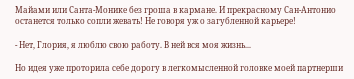Майами или Санта-Монике без гроша в кармане. И прекрасному Сан-Антонио останется только сопли жевать! Не говоря уж о загубленной карьере!

- Нет, Глория, я люблю свою работу. В ней вся моя жизнь...

Но идея уже проторила себе дорогу в легкомысленной головке моей партнерши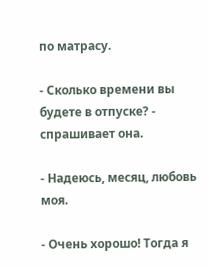по матрасу.

- Сколько времени вы будете в отпуске? - спрашивает она.

- Надеюсь, месяц, любовь моя.

- Очень хорошо! Тогда я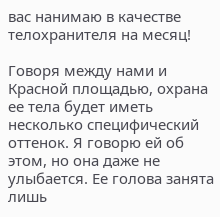вас нанимаю в качестве телохранителя на месяц!

Говоря между нами и Красной площадью, охрана ее тела будет иметь несколько специфический оттенок. Я говорю ей об этом, но она даже не улыбается. Ее голова занята лишь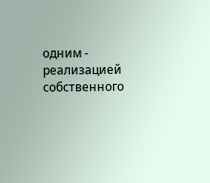одним - реализацией собственного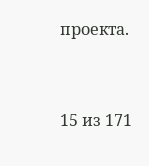проекта.



15 из 171